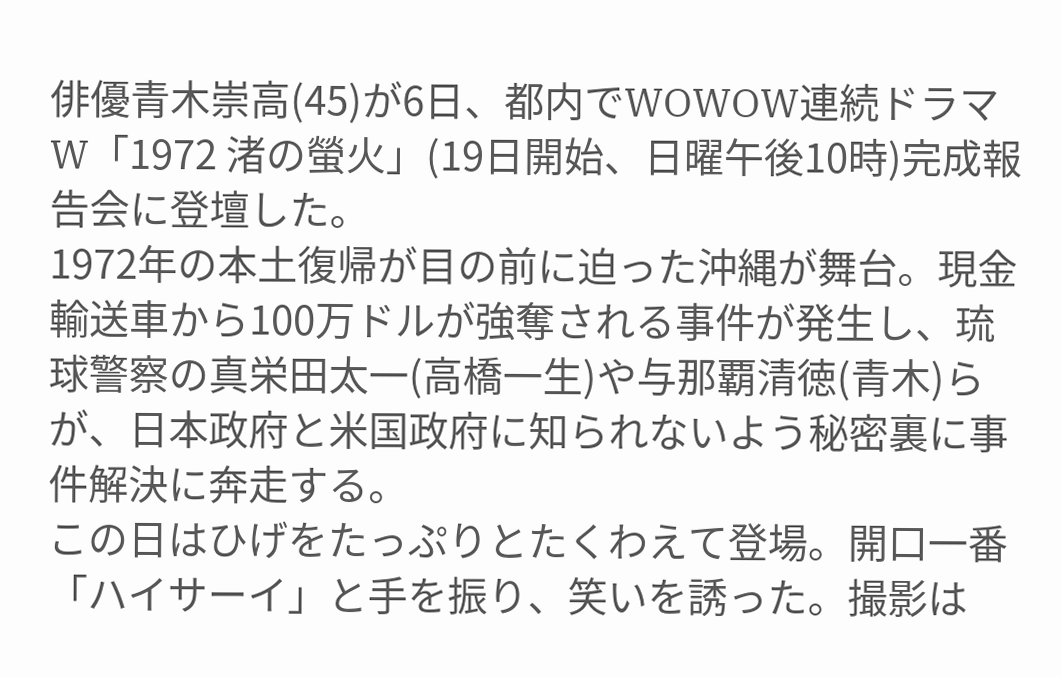俳優青木崇高(45)が6日、都内でWOWOW連続ドラマW「1972 渚の螢火」(19日開始、日曜午後10時)完成報告会に登壇した。
1972年の本土復帰が目の前に迫った沖縄が舞台。現金輸送車から100万ドルが強奪される事件が発生し、琉球警察の真栄田太一(高橋一生)や与那覇清徳(青木)らが、日本政府と米国政府に知られないよう秘密裏に事件解決に奔走する。
この日はひげをたっぷりとたくわえて登場。開口一番「ハイサーイ」と手を振り、笑いを誘った。撮影は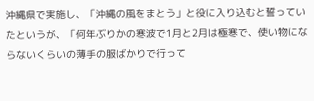沖縄県で実施し、「沖縄の風をまとう」と役に入り込むと誓っていたというが、「何年ぶりかの寒波で1月と2月は極寒で、使い物にならないくらいの薄手の服ばかりで行って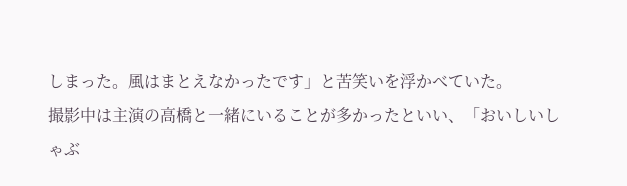しまった。風はまとえなかったです」と苦笑いを浮かべていた。
撮影中は主演の高橋と一緒にいることが多かったといい、「おいしいしゃぶ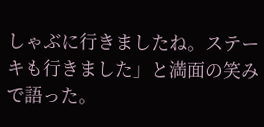しゃぶに行きましたね。ステーキも行きました」と満面の笑みで語った。